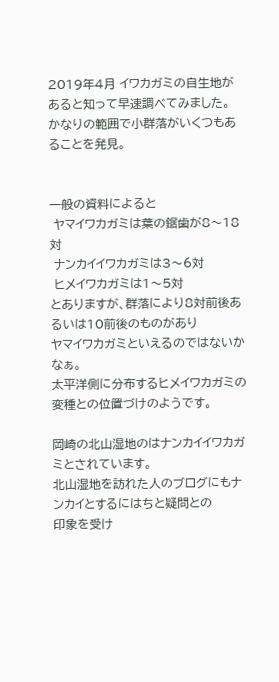2019年4月 イワカガミの自生地があると知って早速調べてみました。
かなりの範囲で小群落がいくつもあることを発見。


一般の資料によると
 ヤマイワカガミは葉の鋸歯が8〜18対
 ナンカイイワカガミは3〜6対
 ヒメイワカガミは1〜5対
とありますが、群落により8対前後あるいは10前後のものがあり
ヤマイワカガミといえるのではないかなぁ。
太平洋側に分布するヒメイワカガミの変種との位置づけのようです。

岡崎の北山湿地のはナンカイイワカガミとされています。
北山湿地を訪れた人のブログにもナンカイとするにはちと疑問との
印象を受け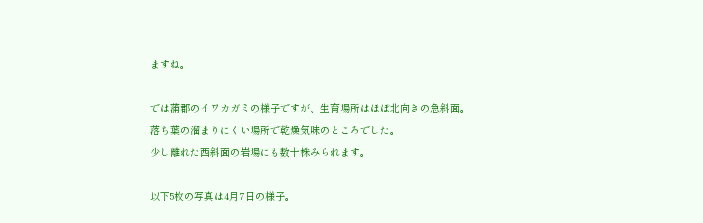ますね。

では蒲郡のイワカガミの様子ですが、生育場所はほぼ北向きの急斜面。
落ち葉の溜まりにくい場所で乾燥気味のところでした。
少し離れた西斜面の岩場にも数十株みられます。

以下5枚の写真は4月7日の様子。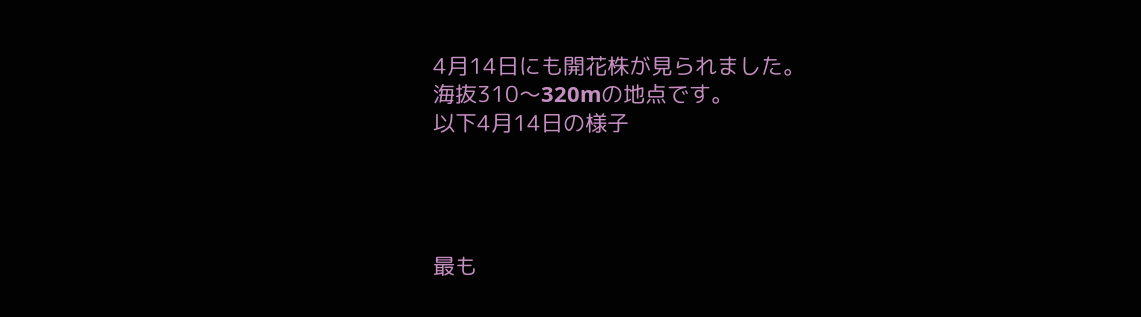4月14日にも開花株が見られました。
海抜310〜320mの地点です。
以下4月14日の様子




最も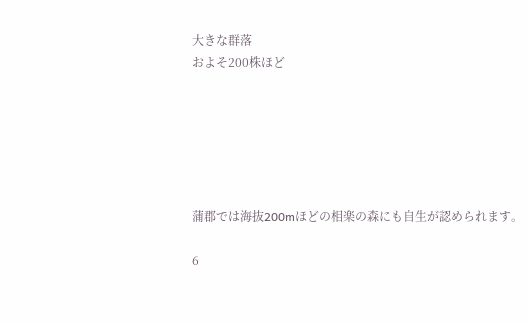大きな群落
およそ200株ほど






蒲郡では海抜200mほどの相楽の森にも自生が認められます。

6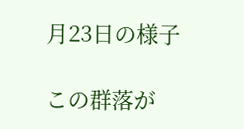月23日の様子

この群落が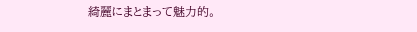綺麗にまとまって魅力的。